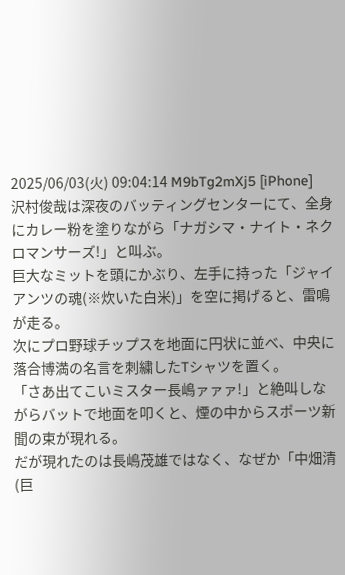2025/06/03(火) 09:04:14 M9bTg2mXj5 [iPhone]
沢村俊哉は深夜のバッティングセンターにて、全身にカレー粉を塗りながら「ナガシマ・ナイト・ネクロマンサーズ!」と叫ぶ。
巨大なミットを頭にかぶり、左手に持った「ジャイアンツの魂(※炊いた白米)」を空に掲げると、雷鳴が走る。
次にプロ野球チップスを地面に円状に並べ、中央に落合博満の名言を刺繍したTシャツを置く。
「さあ出てこいミスター長嶋ァァァ!」と絶叫しながらバットで地面を叩くと、煙の中からスポーツ新聞の束が現れる。
だが現れたのは長嶋茂雄ではなく、なぜか「中畑清(巨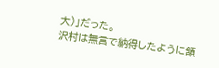大)」だった。
沢村は無言で納得したように頷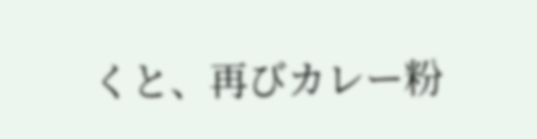くと、再びカレー粉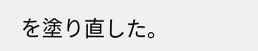を塗り直した。